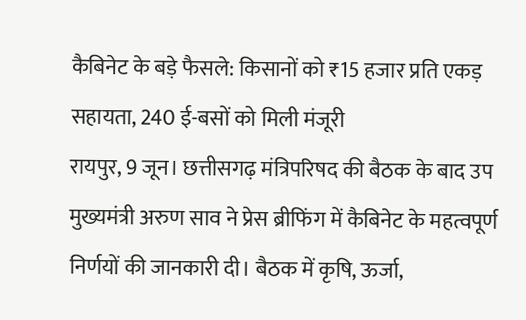कैबिनेट के बड़े फैसले: किसानों को ₹15 हजार प्रति एकड़ सहायता, 240 ई-बसों को मिली मंजूरी
रायपुर, 9 जून। छत्तीसगढ़ मंत्रिपरिषद की बैठक के बाद उप मुख्यमंत्री अरुण साव ने प्रेस ब्रीफिंग में कैबिनेट के महत्वपूर्ण निर्णयों की जानकारी दी। बैठक में कृषि, ऊर्जा,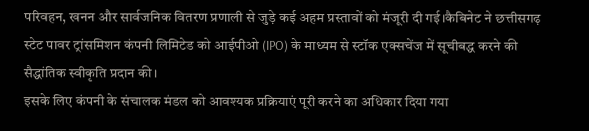परिवहन, खनन और सार्वजनिक वितरण प्रणाली से जुड़े कई अहम प्रस्तावों को मंजूरी दी गई।कैबिनेट ने छत्तीसगढ़ स्टेट पावर ट्रांसमिशन कंपनी लिमिटेड को आईपीओ (IPO) के माध्यम से स्टॉक एक्सचेंज में सूचीबद्ध करने की सैद्धांतिक स्वीकृति प्रदान की।
इसके लिए कंपनी के संचालक मंडल को आवश्यक प्रक्रियाएं पूरी करने का अधिकार दिया गया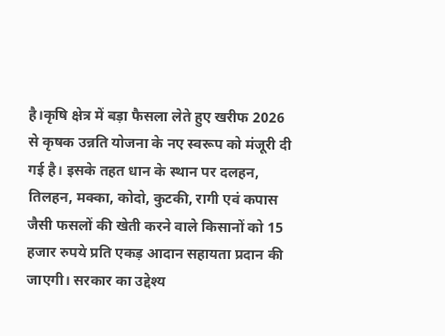है।कृषि क्षेत्र में बड़ा फैसला लेते हुए खरीफ 2026 से कृषक उन्नति योजना के नए स्वरूप को मंजूरी दी गई है। इसके तहत धान के स्थान पर दलहन, तिलहन, मक्का, कोदो, कुटकी, रागी एवं कपास जैसी फसलों की खेती करने वाले किसानों को 15 हजार रुपये प्रति एकड़ आदान सहायता प्रदान की जाएगी। सरकार का उद्देश्य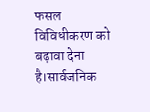फसल विविधीकरण को बढ़ावा देना है।सार्वजनिक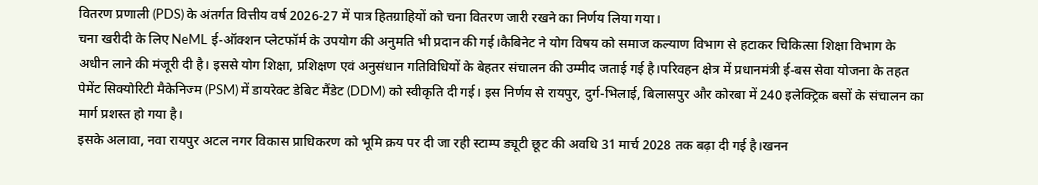वितरण प्रणाली (PDS) के अंतर्गत वित्तीय वर्ष 2026-27 में पात्र हितग्राहियों को चना वितरण जारी रखने का निर्णय लिया गया।
चना खरीदी के लिए NeML ई-ऑक्शन प्लेटफॉर्म के उपयोग की अनुमति भी प्रदान की गई।कैबिनेट ने योग विषय को समाज कल्याण विभाग से हटाकर चिकित्सा शिक्षा विभाग के अधीन लाने की मंजूरी दी है। इससे योग शिक्षा, प्रशिक्षण एवं अनुसंधान गतिविधियों के बेहतर संचालन की उम्मीद जताई गई है।परिवहन क्षेत्र में प्रधानमंत्री ई-बस सेवा योजना के तहत पेमेंट सिक्योरिटी मैकेनिज्म (PSM) में डायरेक्ट डेबिट मैंडेट (DDM) को स्वीकृति दी गई। इस निर्णय से रायपुर, दुर्ग-भिलाई, बिलासपुर और कोरबा में 240 इलेक्ट्रिक बसों के संचालन का मार्ग प्रशस्त हो गया है।
इसके अलावा, नवा रायपुर अटल नगर विकास प्राधिकरण को भूमि क्रय पर दी जा रही स्टाम्प ड्यूटी छूट की अवधि 31 मार्च 2028 तक बढ़ा दी गई है।खनन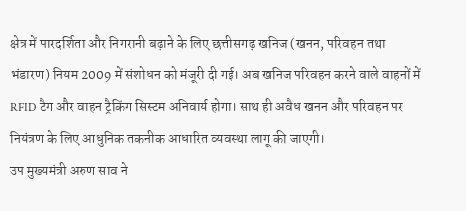क्षेत्र में पारदर्शिता और निगरानी बढ़ाने के लिए छत्तीसगढ़ खनिज (खनन, परिवहन तथा भंडारण) नियम 2009 में संशोधन को मंजूरी दी गई। अब खनिज परिवहन करने वाले वाहनों में RFID टैग और वाहन ट्रैकिंग सिस्टम अनिवार्य होगा। साथ ही अवैध खनन और परिवहन पर नियंत्रण के लिए आधुनिक तकनीक आधारित व्यवस्था लागू की जाएगी।
उप मुख्यमंत्री अरुण साव ने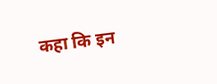कहा कि इन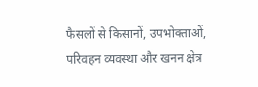फैसलों से किसानों, उपभोक्ताओं, परिवहन व्यवस्था और खनन क्षेत्र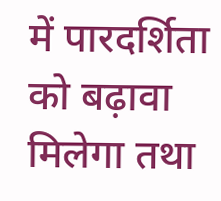में पारदर्शिता को बढ़ावा मिलेगा तथा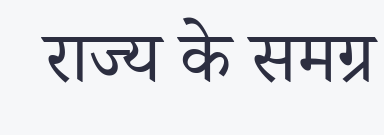राज्य के समग्र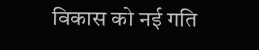विकास को नई गति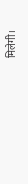मिलेगी।